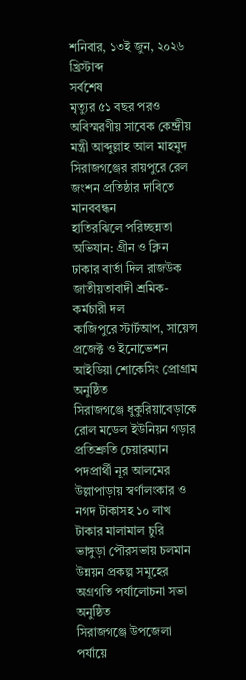শনিবার, ১৩ই জুন, ২০২৬ খ্রিস্টাব্দ
সর্বশেষ
মৃত্যুর ৫১ বছর পরও অবিস্মরণীয় সাবেক কেন্দ্রীয় মন্ত্রী আব্দুল্লাহ আল মাহমুদ
সিরাজগঞ্জের রায়পুরে রেল জংশন প্রতিষ্ঠার দাবিতে মানববন্ধন
হাতিরঝিলে পরিচ্ছন্নতা অভিযান: গ্রীন ও ক্লিন ঢাকার বার্তা দিল রাজউক জাতীয়তাবাদী শ্রমিক-কর্মচারী দল
কাজিপুরে স্টার্টআপ, সায়েন্স প্রজেক্ট ও ইনোভেশন আইডিয়া শোকেসিং প্রোগ্রাম অনুষ্ঠিত
সিরাজগঞ্জে ধুকুরিয়াবেড়াকে রোল মডেল ইউনিয়ন গড়ার প্রতিশ্রুতি চেয়ারম্যান পদপ্রার্থী নূর আলমের
উল্লাপাড়ায় স্বর্ণালংকার ও নগদ টাকাসহ ১০ লাখ টাকার মালামাল চুরি
ভাঙ্গুড়া পৌরসভায় চলমান উন্নয়ন প্রকল্প সমূহের অগ্রগতি পর্যালোচনা সভা অনুষ্ঠিত
সিরাজগঞ্জে উপজেলা পর্যায়ে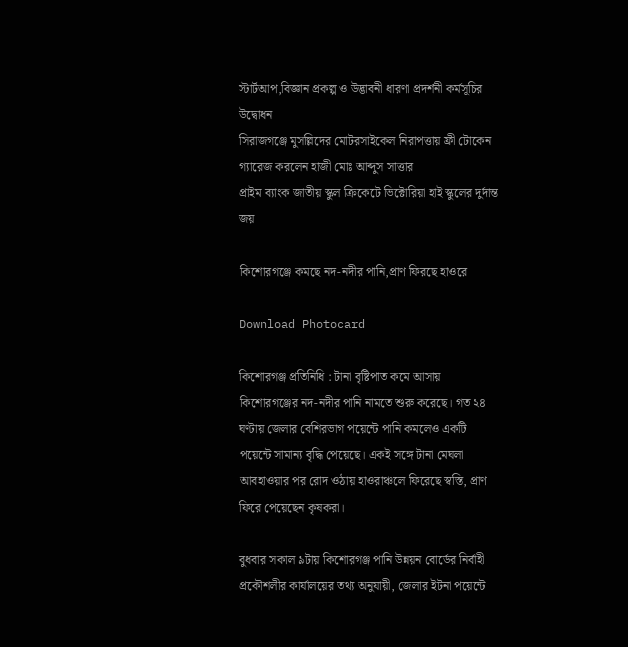স্টার্টআপ,বিজ্ঞান প্রকল্প ও উদ্ভাবনী ধারণা প্রদর্শনী কর্মসূচির উদ্বোধন
সিরাজগঞ্জে মুসল্লিদের মোটরসাইকেল নিরাপত্তায় ফ্রী টোকেন গ্যারেজ করলেন হাজী মোঃ আব্দুস সাত্তার
প্রাইম ব্যাংক জাতীয় স্কুল ক্রিকেটে ভিক্টোরিয়া হাই স্কুলের দুর্দান্ত জয়

কিশোরগঞ্জে কমছে নদ-নদীর পানি,প্রাণ ফিরছে হাওরে

Download Photocard

কিশোরগঞ্জ প্রতিনিধি : টানা বৃষ্টিপাত কমে আসায় কিশোরগঞ্জের নদ-নদীর পানি নামতে শুরু করেছে। গত ২৪ ঘণ্টায় জেলার বেশিরভাগ পয়েন্টে পানি কমলেও একটি পয়েন্টে সামান্য বৃদ্ধি পেয়েছে। একই সঙ্গে টানা মেঘলা আবহাওয়ার পর রোদ ওঠায় হাওরাঞ্চলে ফিরেছে স্বস্তি, প্রাণ ফিরে পেয়েছেন কৃষকরা।

বুধবার সকাল ৯টায় কিশোরগঞ্জ পানি উন্নয়ন বোর্ডের নির্বাহী প্রকৌশলীর কার্যালয়ের তথ্য অনুযায়ী, জেলার ইটনা পয়েন্টে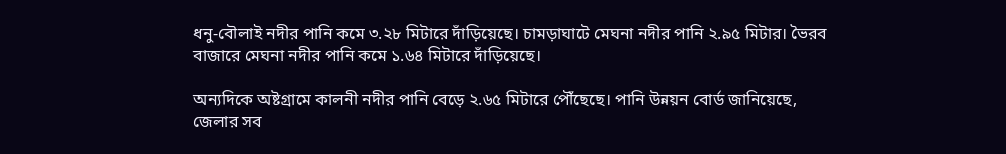ধনু-বৌলাই নদীর পানি কমে ৩.২৮ মিটারে দাঁড়িয়েছে। চামড়াঘাটে মেঘনা নদীর পানি ২.৯৫ মিটার। ভৈরব বাজারে মেঘনা নদীর পানি কমে ১.৬৪ মিটারে দাঁড়িয়েছে।

অন্যদিকে অষ্টগ্রামে কালনী নদীর পানি বেড়ে ২.৬৫ মিটারে পৌঁছেছে। পানি উন্নয়ন বোর্ড জানিয়েছে, জেলার সব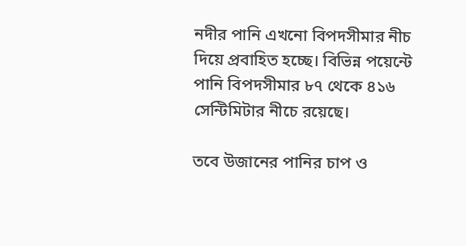নদীর পানি এখনো বিপদসীমার নীচ দিয়ে প্রবাহিত হচ্ছে। বিভিন্ন পয়েন্টে পানি বিপদসীমার ৮৭ থেকে ৪১৬ সেন্টিমিটার নীচে রয়েছে।

তবে উজানের পানির চাপ ও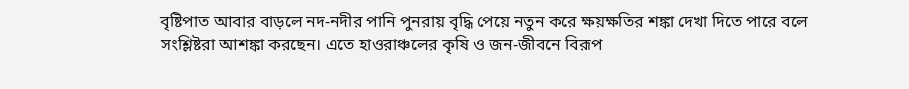বৃষ্টিপাত আবার বাড়লে নদ-নদীর পানি পুনরায় বৃদ্ধি পেয়ে নতুন করে ক্ষয়ক্ষতির শঙ্কা দেখা দিতে পারে বলে সংশ্লিষ্টরা আশঙ্কা করছেন। এতে হাওরাঞ্চলের কৃষি ও জন-জীবনে বিরূপ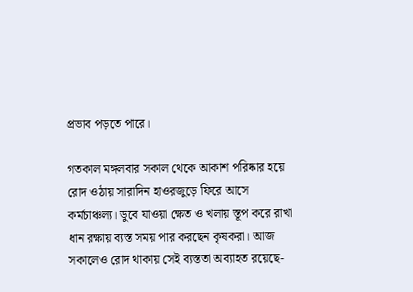প্রভাব পড়তে পারে।

গতকাল মঙ্গলবার সকাল থেকে আকাশ পরিষ্কার হয়ে রোদ ওঠায় সারাদিন হাওরজুড়ে ফিরে আসে কর্মচাঞ্চল্য। ডুবে যাওয়া ক্ষেত ও খলায় স্তূপ করে রাখা ধান রক্ষায় ব্যস্ত সময় পার করছেন কৃষকরা। আজ সকালেও রোদ থাকায় সেই ব্যস্ততা অব্যাহত রয়েছে-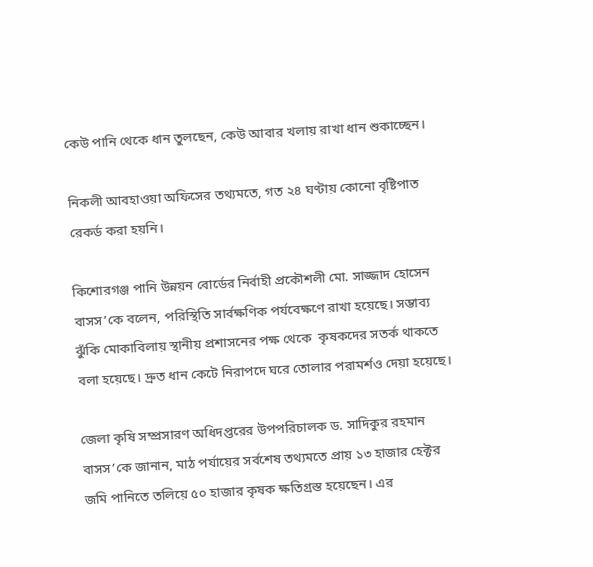কেউ পানি থেকে ধান তুলছেন, কেউ আবার খলায় রাখা ধান শুকাচ্ছেন।

নিকলী আবহাওয়া অফিসের তথ্যমতে, গত ২৪ ঘণ্টায় কোনো বৃষ্টিপাত রেকর্ড করা হয়নি।

কিশোরগঞ্জ পানি উন্নয়ন বোর্ডের নির্বাহী প্রকৌশলী মো. সাজ্জাদ হোসেন বাসস’কে বলেন, পরিস্থিতি সার্বক্ষণিক পর্যবেক্ষণে রাখা হয়েছে। সম্ভাব্য ঝুঁকি মোকাবিলায় স্থানীয় প্রশাসনের পক্ষ থেকে  কৃষকদের সতর্ক থাকতে বলা হয়েছে। দ্রুত ধান কেটে নিরাপদে ঘরে তোলার পরামর্শও দেয়া হয়েছে।

জেলা কৃষি সম্প্রসারণ অধিদপ্তরের উপপরিচালক ড. সাদিকুর রহমান বাসস’কে জানান, মাঠ পর্যায়ের সর্বশেষ তথ্যমতে প্রায় ১৩ হাজার হেক্টর জমি পানিতে তলিয়ে ৫০ হাজার কৃষক ক্ষতিগ্রস্ত হয়েছেন। এর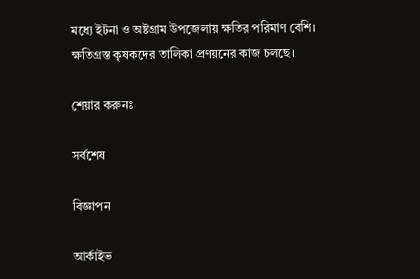মধ্যে ইটনা ও অষ্টগ্রাম উপজেলায় ক্ষতির পরিমাণ বেশি। ক্ষতিগ্রস্ত কৃষকদের তালিকা প্রণয়নের কাজ চলছে।

শেয়ার করুনঃ

সর্বশেষ

বিজ্ঞাপন

আর্কাইভ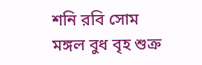শনি রবি সোম মঙ্গল বুধ বৃহ শুক্র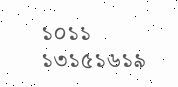১০১১
১৩১৫১৬১৯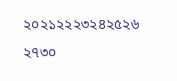২০২১২২২৩২৪২৫২৬
২৭৩০